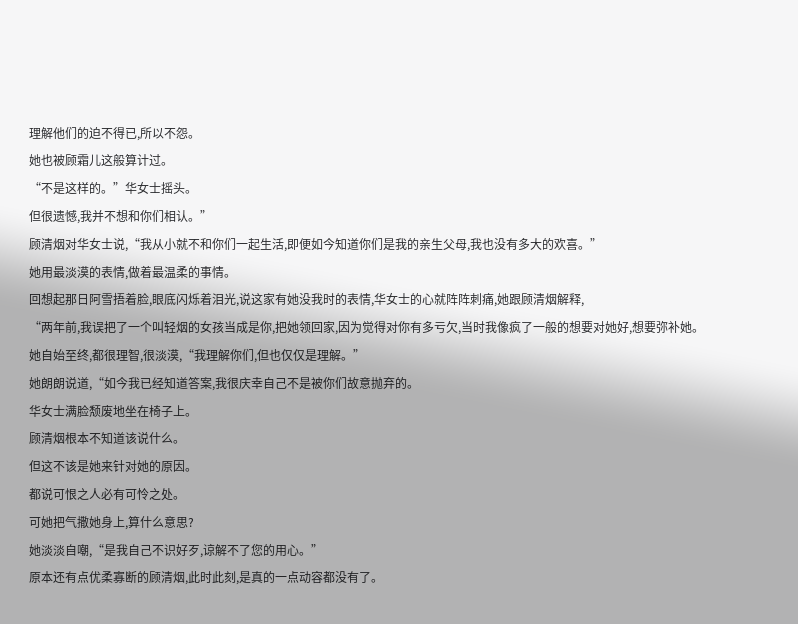理解他们的迫不得已,所以不怨。
她也被顾霜儿这般算计过。
“不是这样的。”华女士摇头。
但很遗憾,我并不想和你们相认。”
顾清烟对华女士说,“我从小就不和你们一起生活,即便如今知道你们是我的亲生父母,我也没有多大的欢喜。”
她用最淡漠的表情,做着最温柔的事情。
回想起那日阿雪捂着脸,眼底闪烁着泪光,说这家有她没我时的表情,华女士的心就阵阵刺痛,她跟顾清烟解释,
“两年前,我误把了一个叫轻烟的女孩当成是你,把她领回家,因为觉得对你有多亏欠,当时我像疯了一般的想要对她好,想要弥补她。
她自始至终,都很理智,很淡漠,“我理解你们,但也仅仅是理解。”
她朗朗说道,“如今我已经知道答案,我很庆幸自己不是被你们故意抛弃的。
华女士满脸颓废地坐在椅子上。
顾清烟根本不知道该说什么。
但这不该是她来针对她的原因。
都说可恨之人必有可怜之处。
可她把气撒她身上,算什么意思?
她淡淡自嘲,“是我自己不识好歹,谅解不了您的用心。”
原本还有点优柔寡断的顾清烟,此时此刻,是真的一点动容都没有了。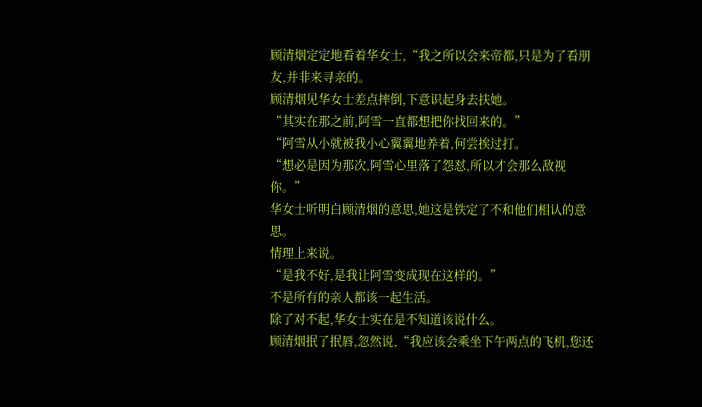顾清烟定定地看着华女士,“我之所以会来帝都,只是为了看朋友,并非来寻亲的。
顾清烟见华女士差点摔倒,下意识起身去扶她。
“其实在那之前,阿雪一直都想把你找回来的。”
“阿雪从小就被我小心翼翼地养着,何尝挨过打。
“想必是因为那次,阿雪心里落了怨怼,所以才会那么敌视你。”
华女士听明白顾清烟的意思,她这是铁定了不和他们相认的意思。
情理上来说。
“是我不好,是我让阿雪变成现在这样的。”
不是所有的亲人都该一起生活。
除了对不起,华女士实在是不知道该说什么。
顾清烟抿了抿唇,忽然说,“我应该会乘坐下午两点的飞机,您还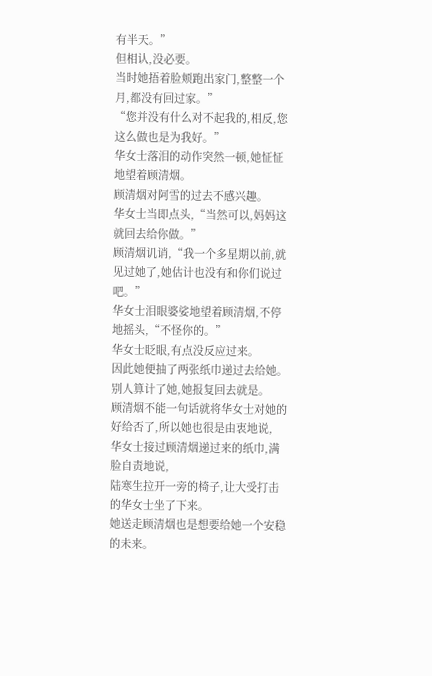有半天。”
但相认,没必要。
当时她捂着脸颊跑出家门,整整一个月,都没有回过家。”
“您并没有什么对不起我的,相反,您这么做也是为我好。”
华女士落泪的动作突然一顿,她怔怔地望着顾清烟。
顾清烟对阿雪的过去不感兴趣。
华女士当即点头,“当然可以,妈妈这就回去给你做。”
顾清烟讥诮,“我一个多星期以前,就见过她了,她估计也没有和你们说过吧。”
华女士泪眼婆娑地望着顾清烟,不停地摇头,“不怪你的。”
华女士眨眼,有点没反应过来。
因此她便抽了两张纸巾递过去给她。
别人算计了她,她报复回去就是。
顾清烟不能一句话就将华女士对她的好给否了,所以她也很是由衷地说,
华女士接过顾清烟递过来的纸巾,满脸自责地说,
陆寒生拉开一旁的椅子,让大受打击的华女士坐了下来。
她送走顾清烟也是想要给她一个安稳的未来。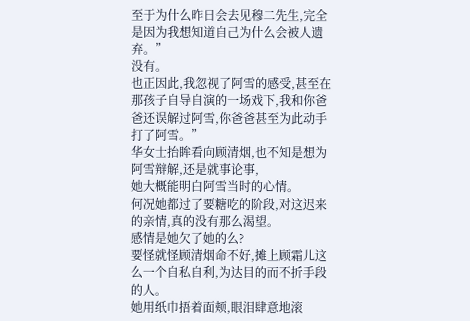至于为什么昨日会去见穆二先生,完全是因为我想知道自己为什么会被人遗弃。”
没有。
也正因此,我忽视了阿雪的感受,甚至在那孩子自导自演的一场戏下,我和你爸爸还误解过阿雪,你爸爸甚至为此动手打了阿雪。”
华女士抬眸看向顾清烟,也不知是想为阿雪辩解,还是就事论事,
她大概能明白阿雪当时的心情。
何况她都过了要糖吃的阶段,对这迟来的亲情,真的没有那么渴望。
感情是她欠了她的么?
要怪就怪顾清烟命不好,摊上顾霜儿这么一个自私自利,为达目的而不折手段的人。
她用纸巾捂着面颊,眼泪肆意地滚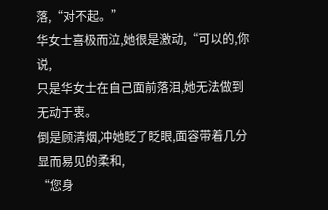落,“对不起。”
华女士喜极而泣,她很是激动,“可以的,你说,
只是华女士在自己面前落泪,她无法做到无动于衷。
倒是顾清烟,冲她眨了眨眼,面容带着几分显而易见的柔和,
“您身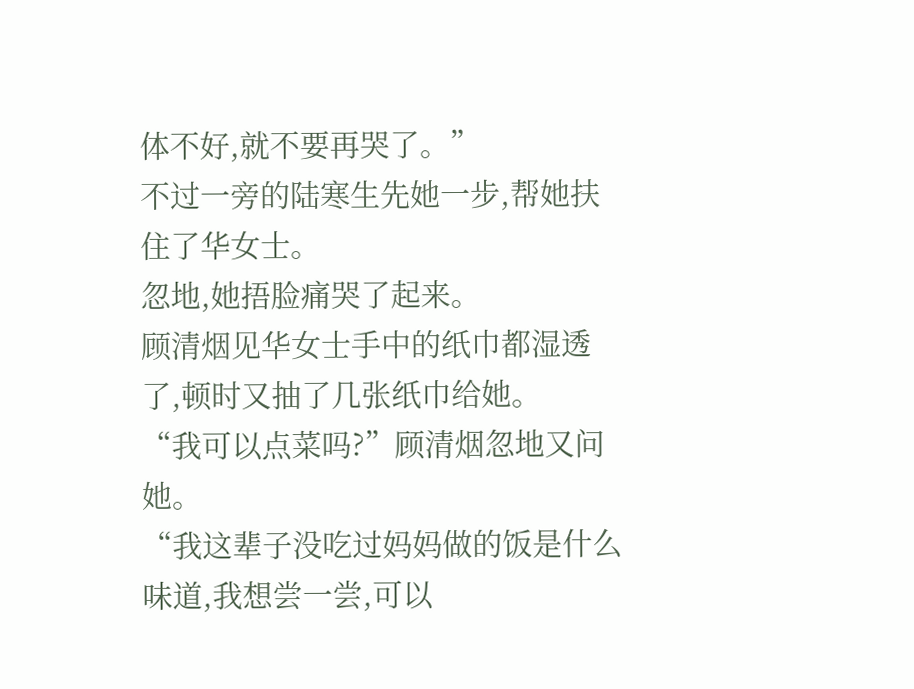体不好,就不要再哭了。”
不过一旁的陆寒生先她一步,帮她扶住了华女士。
忽地,她捂脸痛哭了起来。
顾清烟见华女士手中的纸巾都湿透了,顿时又抽了几张纸巾给她。
“我可以点菜吗?”顾清烟忽地又问她。
“我这辈子没吃过妈妈做的饭是什么味道,我想尝一尝,可以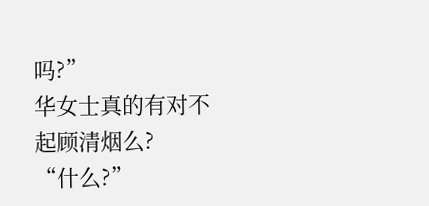吗?”
华女士真的有对不起顾清烟么?
“什么?”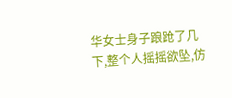华女士身子踉跄了几下,整个人摇摇欲坠,仿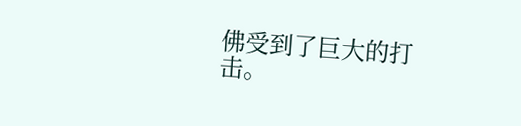佛受到了巨大的打击。